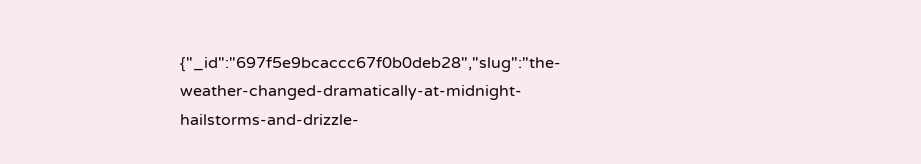{"_id":"697f5e9bcaccc67f0b0deb28","slug":"the-weather-changed-dramatically-at-midnight-hailstorms-and-drizzle-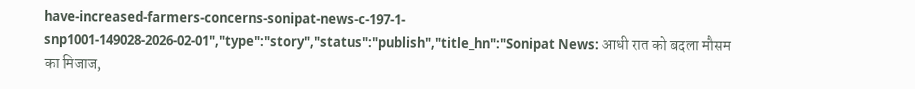have-increased-farmers-concerns-sonipat-news-c-197-1-snp1001-149028-2026-02-01","type":"story","status":"publish","title_hn":"Sonipat News: आधी रात को बदला मौसम का मिजाज,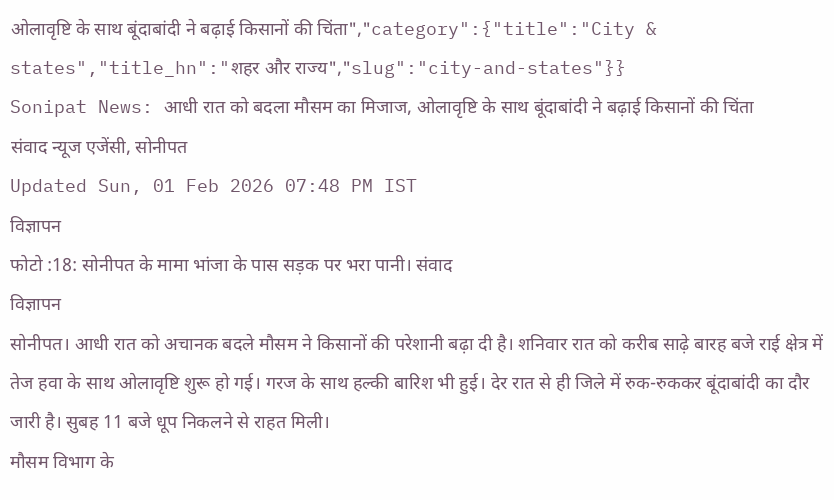ओलावृष्टि के साथ बूंदाबांदी ने बढ़ाई किसानों की चिंता","category":{"title":"City & states","title_hn":"शहर और राज्य","slug":"city-and-states"}}
Sonipat News: आधी रात को बदला मौसम का मिजाज, ओलावृष्टि के साथ बूंदाबांदी ने बढ़ाई किसानों की चिंता
संवाद न्यूज एजेंसी, सोनीपत
Updated Sun, 01 Feb 2026 07:48 PM IST
विज्ञापन
फोटो :18: सोनीपत के मामा भांजा के पास सड़क पर भरा पानी। संवाद
विज्ञापन
सोनीपत। आधी रात को अचानक बदले मौसम ने किसानों की परेशानी बढ़ा दी है। शनिवार रात को करीब साढ़े बारह बजे राई क्षेत्र में तेज हवा के साथ ओलावृष्टि शुरू हो गई। गरज के साथ हल्की बारिश भी हुई। देर रात से ही जिले में रुक-रुककर बूंदाबांदी का दौर जारी है। सुबह 11 बजे धूप निकलने से राहत मिली।
मौसम विभाग के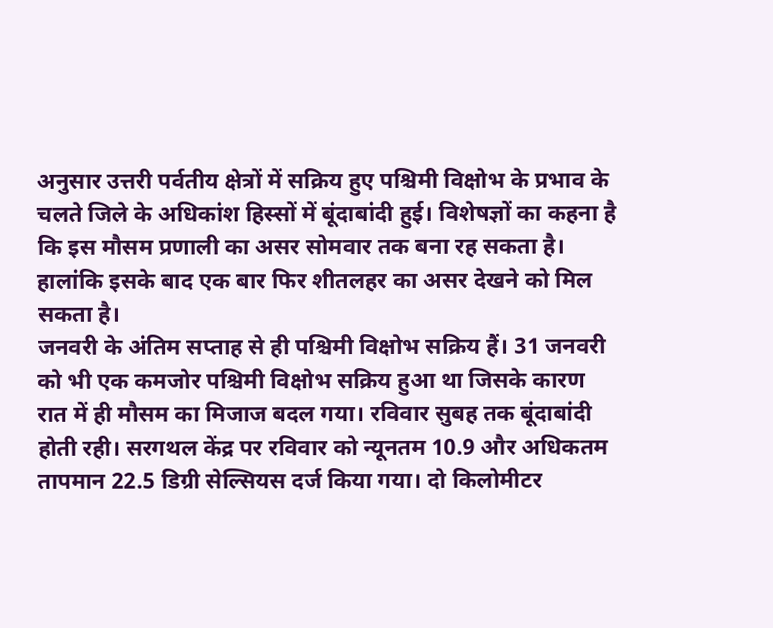अनुसार उत्तरी पर्वतीय क्षेत्रों में सक्रिय हुए पश्चिमी विक्षोभ के प्रभाव के चलते जिले के अधिकांश हिस्सों में बूंदाबांदी हुई। विशेषज्ञों का कहना है कि इस मौसम प्रणाली का असर सोमवार तक बना रह सकता है। हालांकि इसके बाद एक बार फिर शीतलहर का असर देखने को मिल सकता है।
जनवरी के अंतिम सप्ताह से ही पश्चिमी विक्षोभ सक्रिय हैं। 31 जनवरी को भी एक कमजोर पश्चिमी विक्षोभ सक्रिय हुआ था जिसके कारण रात में ही मौसम का मिजाज बदल गया। रविवार सुबह तक बूंदाबांदी होती रही। सरगथल केंद्र पर रविवार को न्यूनतम 10.9 और अधिकतम तापमान 22.5 डिग्री सेल्सियस दर्ज किया गया। दो किलोमीटर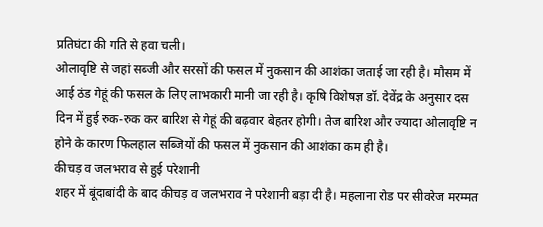प्रतिघंटा की गति से हवा चली।
ओलावृष्टि से जहां सब्जी और सरसों की फसल में नुकसान की आशंका जताई जा रही है। मौसम में आई ठंड गेहूं की फसल के लिए लाभकारी मानी जा रही है। कृषि विशेषज्ञ डॉ. देवेंद्र के अनुसार दस दिन में हुई रुक-रुक कर बारिश से गेहूं की बढ़वार बेहतर होगी। तेज बारिश और ज्यादा ओलावृष्टि न होने के कारण फिलहाल सब्जियों की फसल में नुकसान की आशंका कम ही है।
कीचड़ व जलभराव से हुई परेशानी
शहर में बूंदाबांदी के बाद कीचड़ व जलभराव ने परेशानी बड़ा दी है। महलाना रोड पर सीवरेज मरम्मत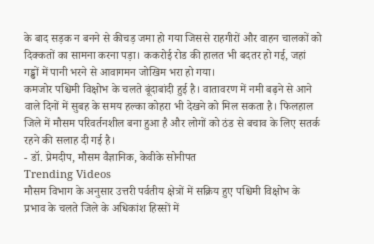के बाद सड़क न बनने से कीचड़ जमा हो गया जिससे राहगीरों और वाहन चालकों को दिक्कतों का सामना करना पड़ा। ककरोई रोड की हालत भी बदतर हो गई, जहां गड्ढों में पानी भरने से आवागमन जोखिम भरा हो गया।
कमजोर पश्चिमी विक्षोभ के चलते बूंदाबांदी हुई है। वातावरण में नमी बढ़ने से आने वाले दिनों में सुबह के समय हल्का कोहरा भी देखने को मिल सकता है। फिलहाल जिले में मौसम परिवर्तनशील बना हुआ है और लोगों को ठंड से बचाव के लिए सतर्क रहने की सलाह दी गई है।
- डॉ. प्रेमदीप, मौसम वैज्ञानिक, केवीके सोनीपत
Trending Videos
मौसम विभाग के अनुसार उत्तरी पर्वतीय क्षेत्रों में सक्रिय हुए पश्चिमी विक्षोभ के प्रभाव के चलते जिले के अधिकांश हिस्सों में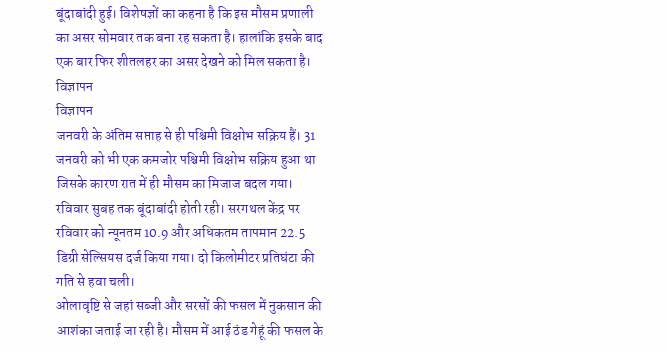बूंदाबांदी हुई। विशेषज्ञों का कहना है कि इस मौसम प्रणाली का असर सोमवार तक बना रह सकता है। हालांकि इसके बाद एक बार फिर शीतलहर का असर देखने को मिल सकता है।
विज्ञापन
विज्ञापन
जनवरी के अंतिम सप्ताह से ही पश्चिमी विक्षोभ सक्रिय हैं। 31 जनवरी को भी एक कमजोर पश्चिमी विक्षोभ सक्रिय हुआ था जिसके कारण रात में ही मौसम का मिजाज बदल गया। रविवार सुबह तक बूंदाबांदी होती रही। सरगथल केंद्र पर रविवार को न्यूनतम 10.9 और अधिकतम तापमान 22.5 डिग्री सेल्सियस दर्ज किया गया। दो किलोमीटर प्रतिघंटा की गति से हवा चली।
ओलावृष्टि से जहां सब्जी और सरसों की फसल में नुकसान की आशंका जताई जा रही है। मौसम में आई ठंड गेहूं की फसल के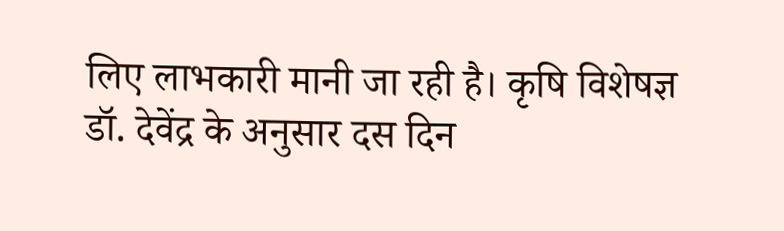लिए लाभकारी मानी जा रही है। कृषि विशेषज्ञ डॉ. देवेंद्र के अनुसार दस दिन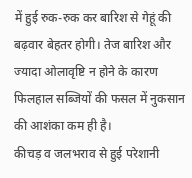में हुई रुक-रुक कर बारिश से गेहूं की बढ़वार बेहतर होगी। तेज बारिश और ज्यादा ओलावृष्टि न होने के कारण फिलहाल सब्जियों की फसल में नुकसान की आशंका कम ही है।
कीचड़ व जलभराव से हुई परेशानी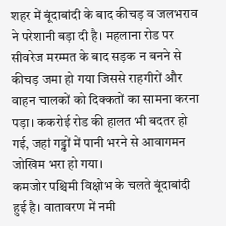शहर में बूंदाबांदी के बाद कीचड़ व जलभराव ने परेशानी बड़ा दी है। महलाना रोड पर सीवरेज मरम्मत के बाद सड़क न बनने से कीचड़ जमा हो गया जिससे राहगीरों और वाहन चालकों को दिक्कतों का सामना करना पड़ा। ककरोई रोड की हालत भी बदतर हो गई, जहां गड्ढों में पानी भरने से आवागमन जोखिम भरा हो गया।
कमजोर पश्चिमी विक्षोभ के चलते बूंदाबांदी हुई है। वातावरण में नमी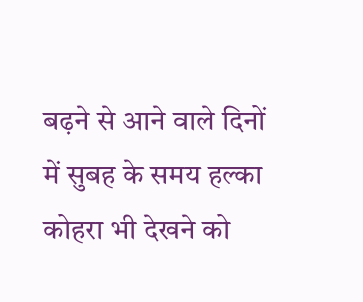बढ़ने से आने वाले दिनों में सुबह के समय हल्का कोहरा भी देखने को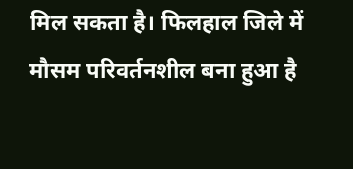मिल सकता है। फिलहाल जिले में मौसम परिवर्तनशील बना हुआ है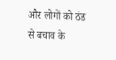और लोगों को ठंड से बचाव के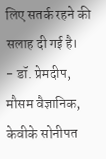लिए सतर्क रहने की सलाह दी गई है।
- डॉ. प्रेमदीप, मौसम वैज्ञानिक, केवीके सोनीपत